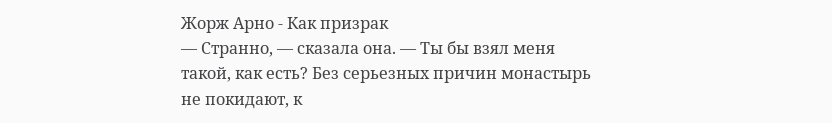Жорж Арно - Как призрак
— Странно, — сказала она. — Ты бы взял меня такой, как есть? Без серьезных причин монастырь не покидают, к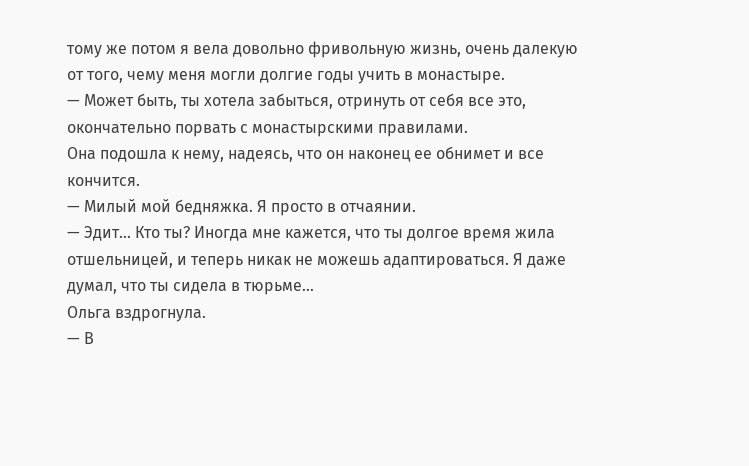тому же потом я вела довольно фривольную жизнь, очень далекую от того, чему меня могли долгие годы учить в монастыре.
— Может быть, ты хотела забыться, отринуть от себя все это, окончательно порвать с монастырскими правилами.
Она подошла к нему, надеясь, что он наконец ее обнимет и все кончится.
— Милый мой бедняжка. Я просто в отчаянии.
— Эдит… Кто ты? Иногда мне кажется, что ты долгое время жила отшельницей, и теперь никак не можешь адаптироваться. Я даже думал, что ты сидела в тюрьме…
Ольга вздрогнула.
— В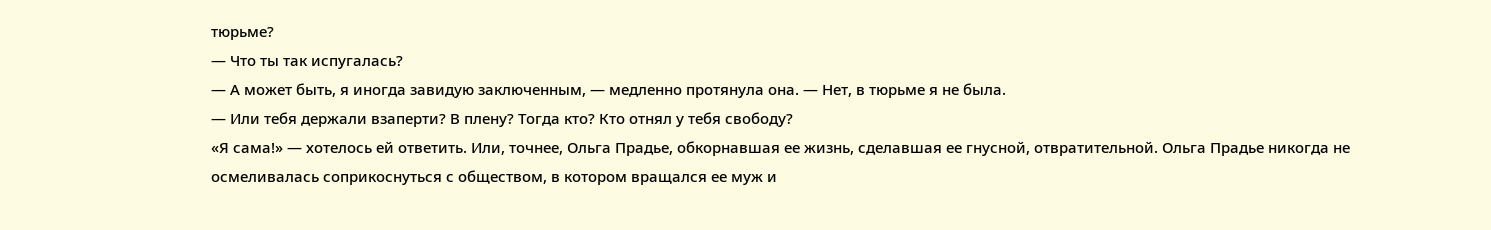тюрьме?
— Что ты так испугалась?
— А может быть, я иногда завидую заключенным, — медленно протянула она. — Нет, в тюрьме я не была.
— Или тебя держали взаперти? В плену? Тогда кто? Кто отнял у тебя свободу?
«Я сама!» — хотелось ей ответить. Или, точнее, Ольга Прадье, обкорнавшая ее жизнь, сделавшая ее гнусной, отвратительной. Ольга Прадье никогда не осмеливалась соприкоснуться с обществом, в котором вращался ее муж и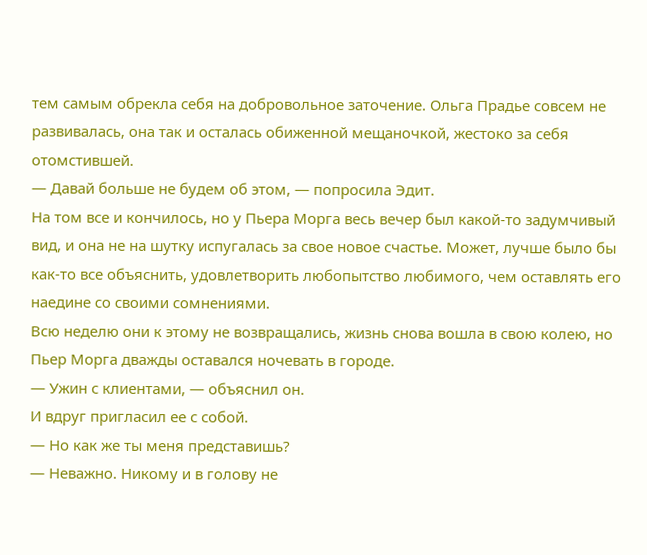тем самым обрекла себя на добровольное заточение. Ольга Прадье совсем не развивалась, она так и осталась обиженной мещаночкой, жестоко за себя отомстившей.
— Давай больше не будем об этом, — попросила Эдит.
На том все и кончилось, но у Пьера Морга весь вечер был какой-то задумчивый вид, и она не на шутку испугалась за свое новое счастье. Может, лучше было бы как-то все объяснить, удовлетворить любопытство любимого, чем оставлять его наедине со своими сомнениями.
Всю неделю они к этому не возвращались, жизнь снова вошла в свою колею, но Пьер Морга дважды оставался ночевать в городе.
— Ужин с клиентами, — объяснил он.
И вдруг пригласил ее с собой.
— Но как же ты меня представишь?
— Неважно. Никому и в голову не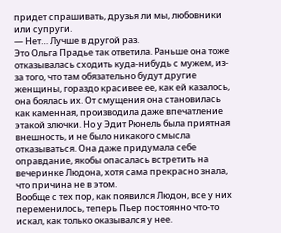придет спрашивать, друзья ли мы, любовники или супруги.
— Нет… Лучше в другой раз.
Это Ольга Прадье так ответила. Раньше она тоже отказывалась сходить куда-нибудь с мужем, из-за того, что там обязательно будут другие женщины, гораздо красивее ее, как ей казалось, она боялась их. От смущения она становилась как каменная, производила даже впечатление этакой злючки. Но у Эдит Рюнель была приятная внешность, и не было никакого смысла отказываться. Она даже придумала себе оправдание, якобы опасалась встретить на вечеринке Людона, хотя сама прекрасно знала, что причина не в этом.
Вообще с тех пор, как появился Людон, все у них переменилось, теперь Пьер постоянно что-то искал, как только оказывался у нее.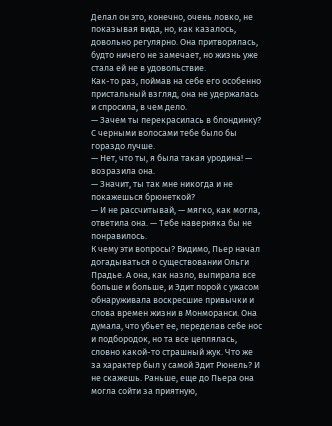Делал он это, конечно, очень ловко, не показывая вида, но, как казалось, довольно регулярно. Она притворялась, будто ничего не замечает, но жизнь уже стала ей не в удовольствие.
Как-то раз, поймав на себе его особенно пристальный взгляд, она не удержалась и спросила, в чем дело.
— Зачем ты перекрасилась в блондинку? С черными волосами тебе было бы гораздо лучше.
— Нет, что ты, я была такая уродина! — возразила она.
— Значит, ты так мне никогда и не покажешься брюнеткой?
— И не рассчитывай, — мягко, как могла, ответила она. — Тебе наверняка бы не понравилось.
К чему эти вопросы? Видимо, Пьер начал догадываться о существовании Ольги Прадье. А она, как назло, выпирала все больше и больше, и Эдит порой с ужасом обнаруживала воскресшие привычки и слова времен жизни в Монморанси. Она думала, что убьет ее, переделав себе нос и подбородок, но та все цеплялась, словно какой-то страшный жук. Что же за характер был у самой Эдит Рюнель? И не скажешь. Раньше, еще до Пьера она могла сойти за приятную,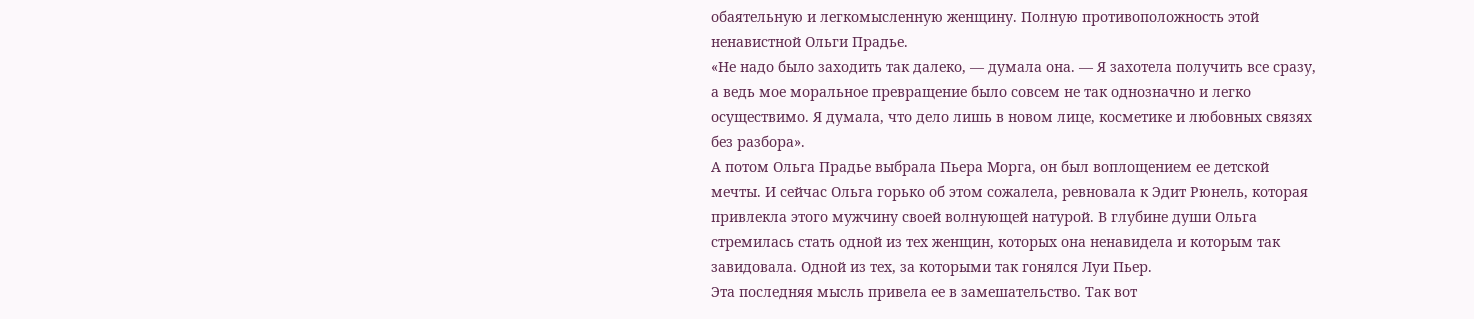обаятельную и легкомысленную женщину. Полную противоположность этой ненавистной Ольги Прадье.
«Не надо было заходить так далеко, — думала она. — Я захотела получить все сразу, а ведь мое моральное превращение было совсем не так однозначно и легко осуществимо. Я думала, что дело лишь в новом лице, косметике и любовных связях без разбора».
А потом Ольга Прадье выбрала Пьера Морга, он был воплощением ее детской мечты. И сейчас Ольга горько об этом сожалела, ревновала к Эдит Рюнель, которая привлекла этого мужчину своей волнующей натурой. В глубине души Ольга стремилась стать одной из тех женщин, которых она ненавидела и которым так завидовала. Одной из тех, за которыми так гонялся Луи Пьер.
Эта последняя мысль привела ее в замешательство. Так вот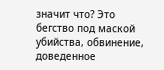значит что? Это бегство под маской убийства, обвинение, доведенное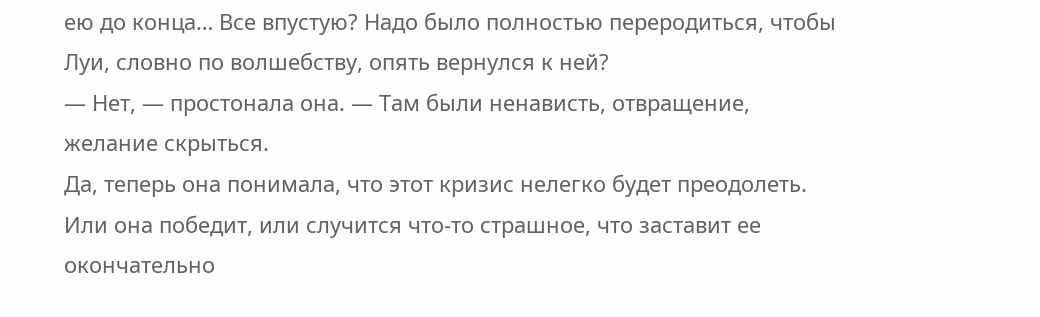ею до конца… Все впустую? Надо было полностью переродиться, чтобы Луи, словно по волшебству, опять вернулся к ней?
— Нет, — простонала она. — Там были ненависть, отвращение, желание скрыться.
Да, теперь она понимала, что этот кризис нелегко будет преодолеть. Или она победит, или случится что-то страшное, что заставит ее окончательно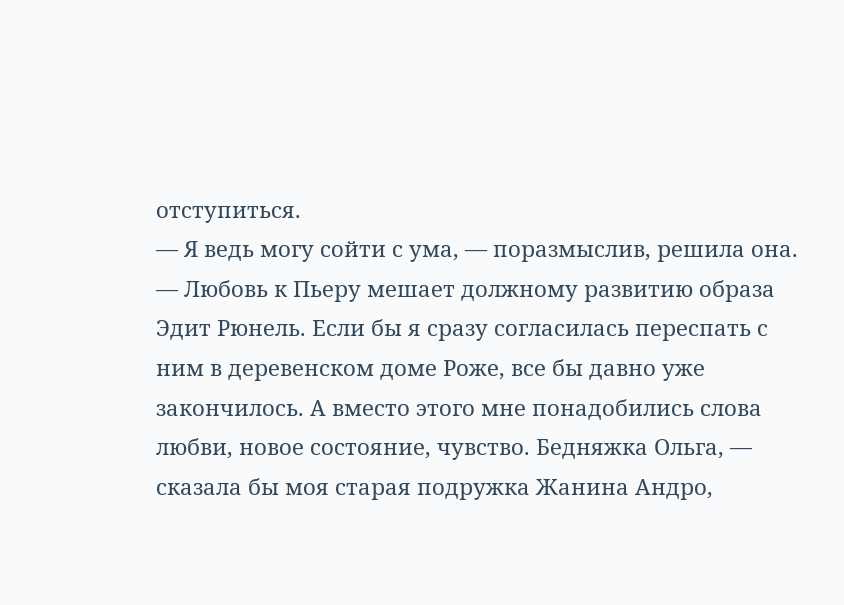отступиться.
— Я ведь могу сойти с ума, — поразмыслив, решила она. — Любовь к Пьеру мешает должному развитию образа Эдит Рюнель. Если бы я сразу согласилась переспать с ним в деревенском доме Роже, все бы давно уже закончилось. А вместо этого мне понадобились слова любви, новое состояние, чувство. Бедняжка Ольга, — сказала бы моя старая подружка Жанина Андро,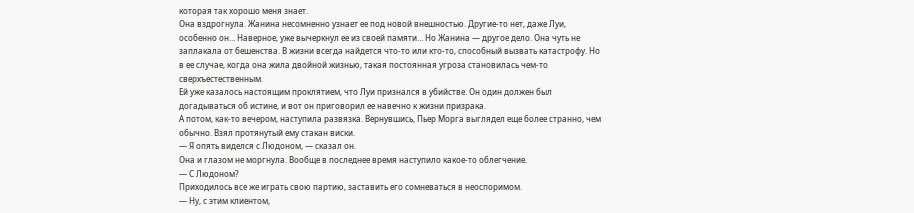которая так хорошо меня знает.
Она вздрогнула. Жанина несомненно узнает ее под новой внешностью. Другие-то нет, даже Луи, особенно он… Наверное, уже вычеркнул ее из своей памяти… Но Жанина — другое дело. Она чуть не заплакала от бешенства. В жизни всегда найдется что-то или кто-то, способный вызвать катастрофу. Но в ее случае, когда она жила двойной жизнью, такая постоянная угроза становилась чем-то сверхъестественным.
Ей уже казалось настоящим проклятием, что Луи признался в убийстве. Он один должен был догадываться об истине, и вот он приговорил ее навечно к жизни призрака.
А потом, как-то вечером, наступила развязка. Вернувшись, Пьер Морга выглядел еще более странно, чем обычно. Взял протянутый ему стакан виски.
— Я опять виделся с Людоном, — сказал он.
Она и глазом не моргнула. Вообще в последнее время наступило какое-то облегчение.
— С Людоном?
Приходилось все же играть свою партию, заставить его сомневаться в неоспоримом.
— Ну, с этим клиентом,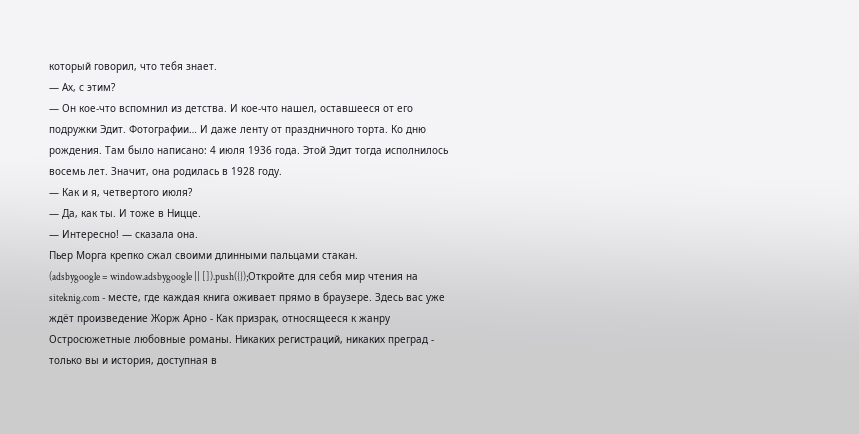который говорил, что тебя знает.
— Ах, с этим?
— Он кое-что вспомнил из детства. И кое-что нашел, оставшееся от его подружки Эдит. Фотографии… И даже ленту от праздничного торта. Ко дню рождения. Там было написано: 4 июля 1936 года. Этой Эдит тогда исполнилось восемь лет. Значит, она родилась в 1928 году.
— Как и я, четвертого июля?
— Да, как ты. И тоже в Ницце.
— Интересно! — сказала она.
Пьер Морга крепко сжал своими длинными пальцами стакан.
(adsbygoogle = window.adsbygoogle || []).push({});Откройте для себя мир чтения на siteknig.com - месте, где каждая книга оживает прямо в браузере. Здесь вас уже ждёт произведение Жорж Арно - Как призрак, относящееся к жанру Остросюжетные любовные романы. Никаких регистраций, никаких преград - только вы и история, доступная в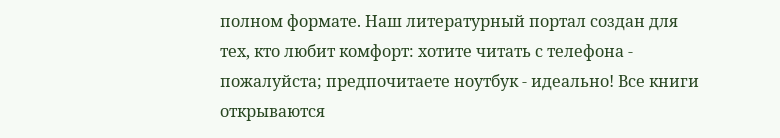полном формате. Наш литературный портал создан для тех, кто любит комфорт: хотите читать с телефона - пожалуйста; предпочитаете ноутбук - идеально! Все книги открываются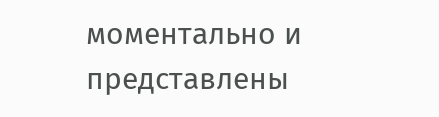моментально и представлены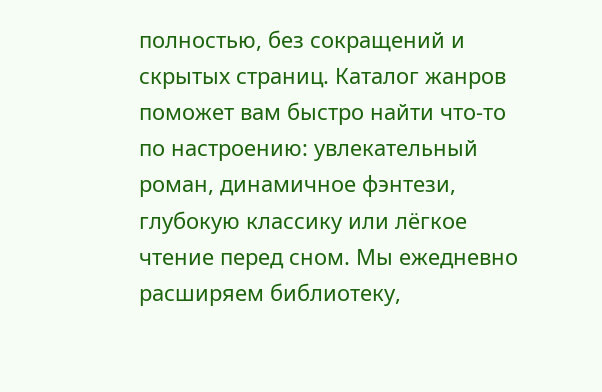полностью, без сокращений и скрытых страниц. Каталог жанров поможет вам быстро найти что-то по настроению: увлекательный роман, динамичное фэнтези, глубокую классику или лёгкое чтение перед сном. Мы ежедневно расширяем библиотеку,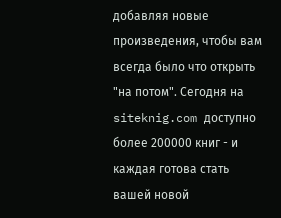добавляя новые произведения, чтобы вам всегда было что открыть "на потом". Сегодня на siteknig.com доступно более 200000 книг - и каждая готова стать вашей новой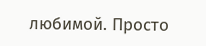любимой. Просто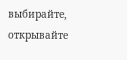выбирайте, открывайте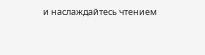и наслаждайтесь чтением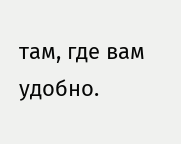там, где вам удобно.